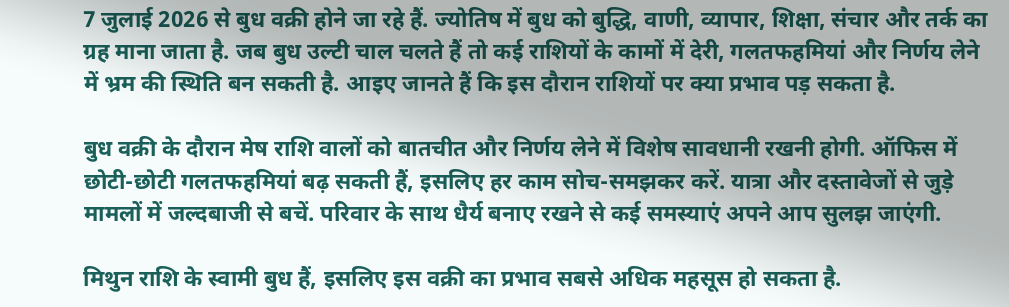7 जुलाई 2026 से बुध वक्री होने जा रहे हैं. ज्योतिष में बुध को बुद्धि, वाणी, व्यापार, शिक्षा, संचार और तर्क का ग्रह माना जाता है. जब बुध उल्टी चाल चलते हैं तो कई राशियों के कामों में देरी, गलतफहमियां और निर्णय लेने में भ्रम की स्थिति बन सकती है. आइए जानते हैं कि इस दौरान राशियों पर क्या प्रभाव पड़ सकता है.

बुध वक्री के दौरान मेष राशि वालों को बातचीत और निर्णय लेने में विशेष सावधानी रखनी होगी. ऑफिस में छोटी-छोटी गलतफहमियां बढ़ सकती हैं, इसलिए हर काम सोच-समझकर करें. यात्रा और दस्तावेजों से जुड़े मामलों में जल्दबाजी से बचें. परिवार के साथ धैर्य बनाए रखने से कई समस्याएं अपने आप सुलझ जाएंगी.

मिथुन राशि के स्वामी बुध हैं, इसलिए इस वक्री का प्रभाव सबसे अधिक महसूस हो सकता है.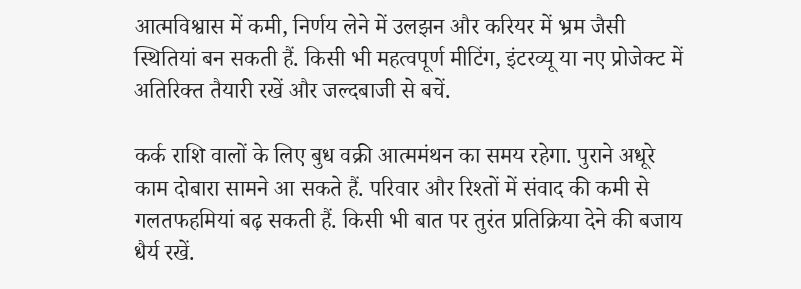आत्मविश्वास में कमी, निर्णय लेने में उलझन और करियर में भ्रम जैसी स्थितियां बन सकती हैं. किसी भी महत्वपूर्ण मीटिंग, इंटरव्यू या नए प्रोजेक्ट में अतिरिक्त तैयारी रखें और जल्दबाजी से बचें.

कर्क राशि वालों के लिए बुध वक्री आत्ममंथन का समय रहेगा. पुराने अधूरे काम दोबारा सामने आ सकते हैं. परिवार और रिश्तों में संवाद की कमी से गलतफहमियां बढ़ सकती हैं. किसी भी बात पर तुरंत प्रतिक्रिया देने की बजाय धैर्य रखें.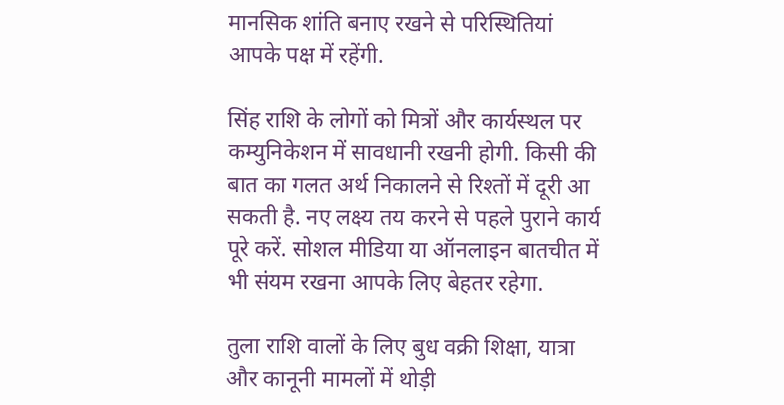मानसिक शांति बनाए रखने से परिस्थितियां आपके पक्ष में रहेंगी.

सिंह राशि के लोगों को मित्रों और कार्यस्थल पर कम्युनिकेशन में सावधानी रखनी होगी. किसी की बात का गलत अर्थ निकालने से रिश्तों में दूरी आ सकती है. नए लक्ष्य तय करने से पहले पुराने कार्य पूरे करें. सोशल मीडिया या ऑनलाइन बातचीत में भी संयम रखना आपके लिए बेहतर रहेगा.

तुला राशि वालों के लिए बुध वक्री शिक्षा, यात्रा और कानूनी मामलों में थोड़ी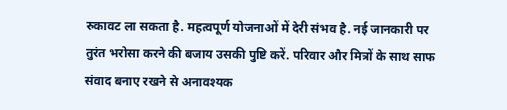रुकावट ला सकता है. महत्वपूर्ण योजनाओं में देरी संभव है. नई जानकारी पर तुरंत भरोसा करने की बजाय उसकी पुष्टि करें. परिवार और मित्रों के साथ साफ संवाद बनाए रखने से अनावश्यक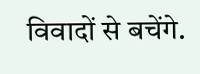विवादों से बचेंगे.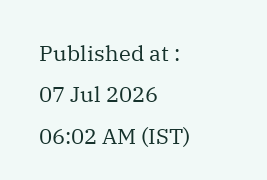Published at : 07 Jul 2026 06:02 AM (IST)